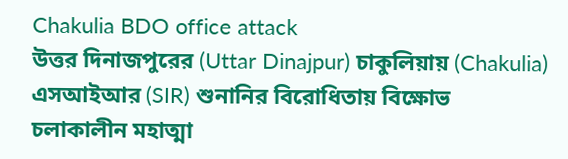Chakulia BDO office attack
উত্তর দিনাজপুরের (Uttar Dinajpur) চাকুলিয়ায় (Chakulia) এসআইআর (SIR) শুনানির বিরোধিতায় বিক্ষোভ চলাকালীন মহাত্মা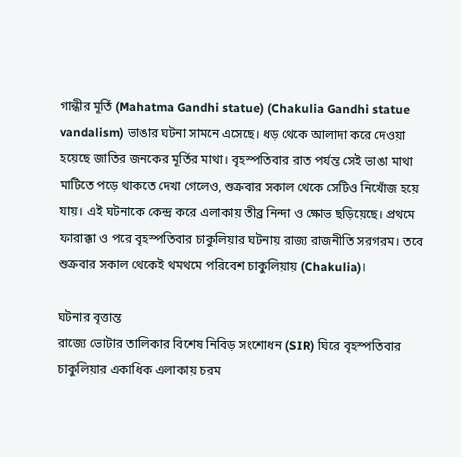গান্ধীর মূর্তি (Mahatma Gandhi statue) (Chakulia Gandhi statue vandalism) ভাঙার ঘটনা সামনে এসেছে। ধড় থেকে আলাদা করে দেওয়া হয়েছে জাতির জনকের মূর্তির মাথা। বৃহস্পতিবার রাত পর্যন্ত সেই ভাঙা মাথা মাটিতে পড়ে থাকতে দেখা গেলেও, শুক্রবার সকাল থেকে সেটিও নিখোঁজ হয়ে যায়। এই ঘটনাকে কেন্দ্র করে এলাকায় তীব্র নিন্দা ও ক্ষোভ ছড়িয়েছে। প্রথমে ফারাক্কা ও পরে বৃহস্পতিবার চাকুলিয়ার ঘটনায় রাজ্য রাজনীতি সরগরম। তবে শুক্রবার সকাল থেকেই থমথমে পরিবেশ চাকুলিয়ায় (Chakulia)।

ঘটনার বৃত্তান্ত
রাজ্যে ভোটার তালিকার বিশেষ নিবিড় সংশোধন (SIR) ঘিরে বৃহস্পতিবার চাকুলিয়ার একাধিক এলাকায় চরম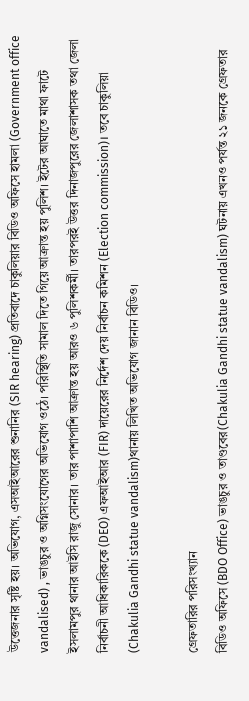উত্তেজনার সৃষ্টি হয়। অভিযোগ, এসআইআরের শুনানির (SIR hearing) প্রতিবাদে চাকুলিয়ার বিডিও অফিসে হামলা (Government office vandalised) , ভাঙচুর ও অগ্নিসংযোগের অভিযোগ ওঠে। পরিস্থিতি সামাল দিতে গিয়ে আক্রান্ত হয় পুলিশ। ইটের আঘাতে মাথা ফাটে ইসলামপুর থানার আইসি রাজু সোনার। তার পাশাপাশি আক্রান্ত হয় আরও ৬ পুলিশকর্মী। তারপরই উত্তর দিনাজপুরের জেলাশাসক তথা জেলা নির্বাচনী আধিকারিককে (DEO) এফআইআর (FIR) দায়েরের নির্দেশ দেয় নির্বাচন কমিশন (Election commission)। তবে চাকুলিয়া (Chakulia Gandhi statue vandalism)থানায় লিখিত অভিযোগ জানান বিডিও।

গ্রেফতারির পরিসংখ্যান
বিডিও অফিসে (BDO Office) ভাঙচুর ও তাণ্ডবের(Chakulia Gandhi statue vandalism) ঘটনায় এখনও পর্যন্ত ২১ জনকে গ্রেফতার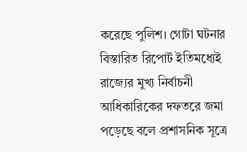করেছে পুলিশ। গোটা ঘটনার বিস্তারিত রিপোর্ট ইতিমধ্যেই রাজ্যের মুখ্য নির্বাচনী আধিকারিকের দফতরে জমা পড়েছে বলে প্রশাসনিক সূত্রে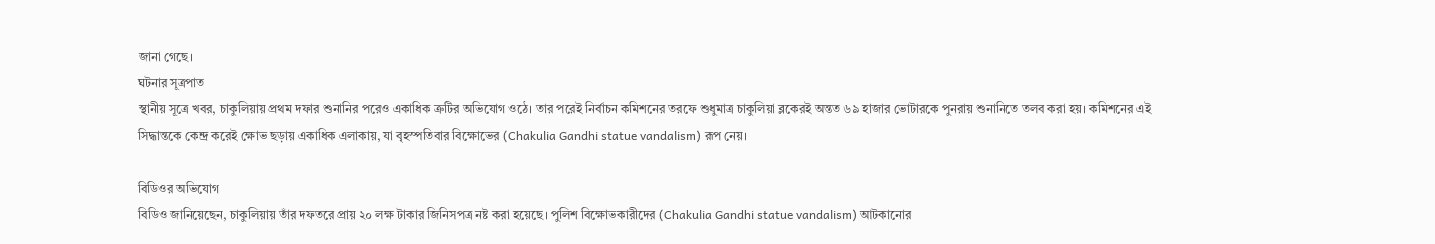জানা গেছে।
ঘটনার সূত্রপাত
স্থানীয় সূত্রে খবর, চাকুলিয়ায় প্রথম দফার শুনানির পরেও একাধিক ত্রুটির অভিযোগ ওঠে। তার পরেই নির্বাচন কমিশনের তরফে শুধুমাত্র চাকুলিয়া ব্লকেরই অন্তত ৬৯ হাজার ভোটারকে পুনরায় শুনানিতে তলব করা হয়। কমিশনের এই সিদ্ধান্তকে কেন্দ্র করেই ক্ষোভ ছড়ায় একাধিক এলাকায়, যা বৃহস্পতিবার বিক্ষোভের (Chakulia Gandhi statue vandalism) রূপ নেয়।

বিডিওর অভিযোগ
বিডিও জানিয়েছেন, চাকুলিয়ায় তাঁর দফতরে প্রায় ২০ লক্ষ টাকার জিনিসপত্র নষ্ট করা হয়েছে। পুলিশ বিক্ষোভকারীদের (Chakulia Gandhi statue vandalism) আটকানোর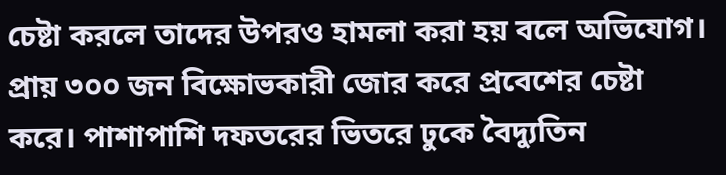চেষ্টা করলে তাদের উপরও হামলা করা হয় বলে অভিযোগ। প্রায় ৩০০ জন বিক্ষোভকারী জোর করে প্রবেশের চেষ্টা করে। পাশাপাশি দফতরের ভিতরে ঢুকে বৈদ্যুতিন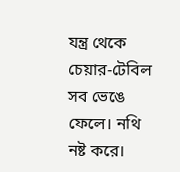যন্ত্র থেকে চেয়ার-টেবিল সব ভেঙে ফেলে। নথি নষ্ট করে।